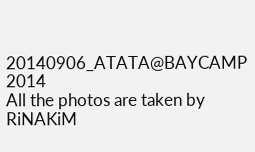20140906_ATATA@BAYCAMP 2014
All the photos are taken by RiNAKiM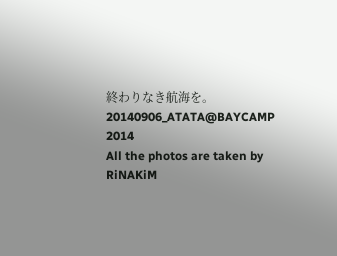終わりなき航海を。
20140906_ATATA@BAYCAMP 2014
All the photos are taken by RiNAKiM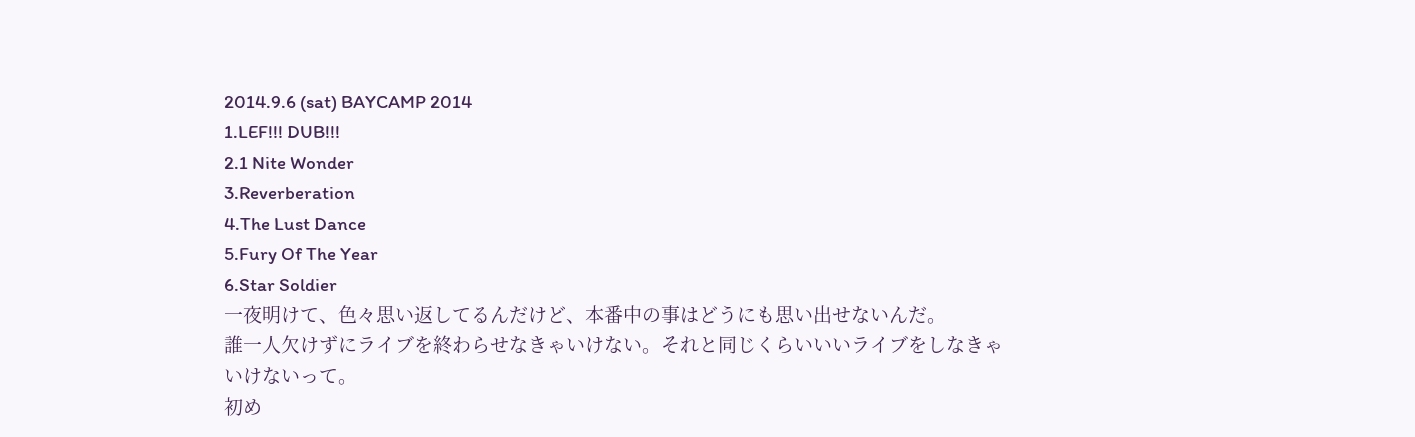2014.9.6 (sat) BAYCAMP 2014
1.LEF!!! DUB!!!
2.1 Nite Wonder
3.Reverberation
4.The Lust Dance
5.Fury Of The Year
6.Star Soldier
一夜明けて、色々思い返してるんだけど、本番中の事はどうにも思い出せないんだ。
誰一人欠けずにライブを終わらせなきゃいけない。それと同じくらいいいライブをしなきゃいけないって。
初め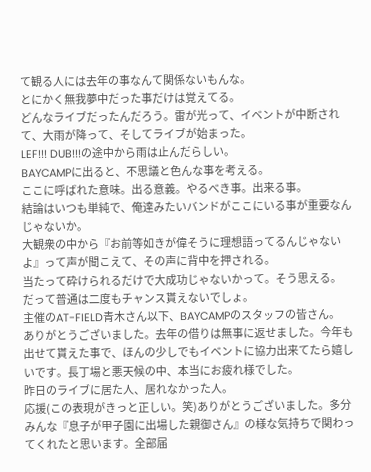て観る人には去年の事なんて関係ないもんな。
とにかく無我夢中だった事だけは覚えてる。
どんなライブだったんだろう。雷が光って、イベントが中断されて、大雨が降って、そしてライブが始まった。
LEF!!! DUB!!!の途中から雨は止んだらしい。
BAYCAMPに出ると、不思議と色んな事を考える。
ここに呼ばれた意味。出る意義。やるべき事。出来る事。
結論はいつも単純で、俺達みたいバンドがここにいる事が重要なんじゃないか。
大観衆の中から『お前等如きが偉そうに理想語ってるんじゃないよ』って声が聞こえて、その声に背中を押される。
当たって砕けられるだけで大成功じゃないかって。そう思える。
だって普通は二度もチャンス貰えないでしょ。
主催のAT-FIELD青木さん以下、BAYCAMPのスタッフの皆さん。
ありがとうございました。去年の借りは無事に返せました。今年も出せて貰えた事で、ほんの少しでもイベントに協力出来てたら嬉しいです。長丁場と悪天候の中、本当にお疲れ様でした。
昨日のライブに居た人、居れなかった人。
応援(この表現がきっと正しい。笑)ありがとうございました。多分みんな『息子が甲子園に出場した親御さん』の様な気持ちで関わってくれたと思います。全部届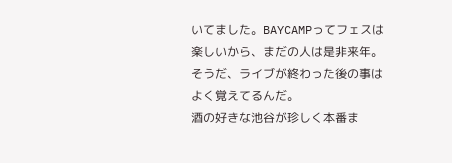いてました。BAYCAMPってフェスは楽しいから、まだの人は是非来年。
そうだ、ライブが終わった後の事はよく覚えてるんだ。
酒の好きな池谷が珍しく本番ま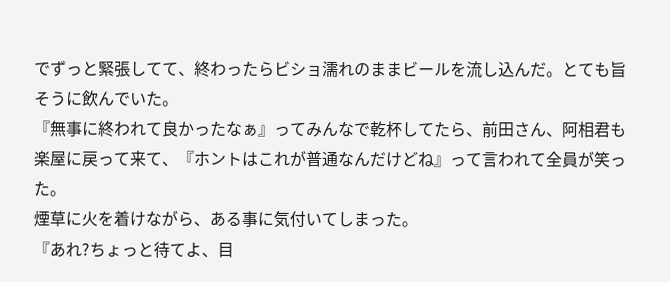でずっと緊張してて、終わったらビショ濡れのままビールを流し込んだ。とても旨そうに飲んでいた。
『無事に終われて良かったなぁ』ってみんなで乾杯してたら、前田さん、阿相君も楽屋に戻って来て、『ホントはこれが普通なんだけどね』って言われて全員が笑った。
煙草に火を着けながら、ある事に気付いてしまった。
『あれ?ちょっと待てよ、目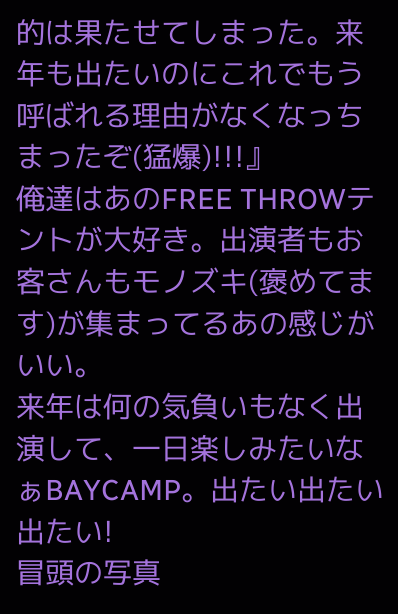的は果たせてしまった。来年も出たいのにこれでもう呼ばれる理由がなくなっちまったぞ(猛爆)!!!』
俺達はあのFREE THROWテントが大好き。出演者もお客さんもモノズキ(褒めてます)が集まってるあの感じがいい。
来年は何の気負いもなく出演して、一日楽しみたいなぁBAYCAMP。出たい出たい出たい!
冒頭の写真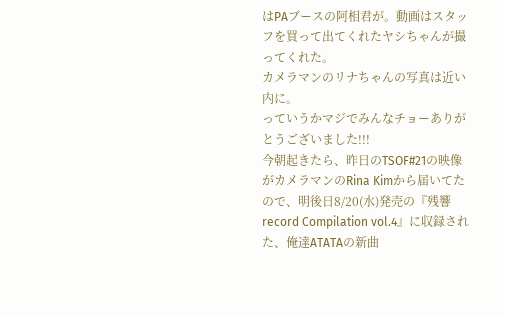はPAブースの阿相君が。動画はスタッフを買って出てくれたヤシちゃんが撮ってくれた。
カメラマンのリナちゃんの写真は近い内に。
っていうかマジでみんなチョーありがとうございました!!!
今朝起きたら、昨日のTSOF#21の映像がカメラマンのRina Kimから届いてたので、明後日8/20(水)発売の『残響record Compilation vol.4』に収録された、俺達ATATAの新曲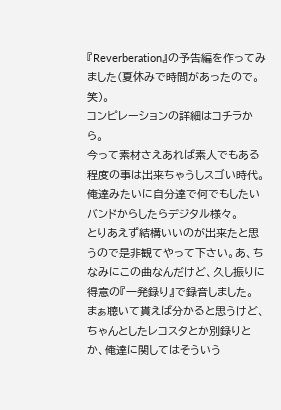『Reverberation』の予告編を作ってみました(夏休みで時間があったので。笑)。
コンピレーションの詳細はコチラから。
今って素材さえあれば素人でもある程度の事は出来ちゃうしスゴい時代。俺達みたいに自分達で何でもしたいバンドからしたらデジタル様々。
とりあえず結構いいのが出来たと思うので是非観てやって下さい。あ、ちなみにこの曲なんだけど、久し振りに得意の『一発録り』で録音しました。
まぁ聴いて貰えば分かると思うけど、ちゃんとしたレコスタとか別録りとか、俺達に関してはそういう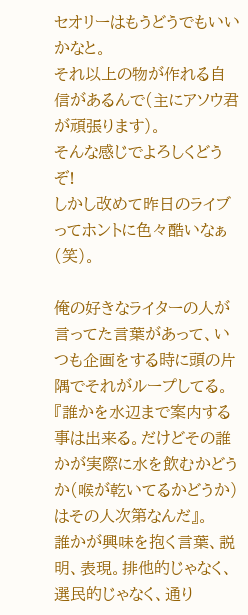セオリーはもうどうでもいいかなと。
それ以上の物が作れる自信があるんで(主にアソウ君が頑張ります)。
そんな感じでよろしくどうぞ!
しかし改めて昨日のライブってホントに色々酷いなぁ(笑)。

俺の好きなライターの人が言ってた言葉があって、いつも企画をする時に頭の片隅でそれがループしてる。
『誰かを水辺まで案内する事は出来る。だけどその誰かが実際に水を飲むかどうか(喉が乾いてるかどうか)はその人次第なんだ』。
誰かが興味を抱く言葉、説明、表現。排他的じゃなく、選民的じゃなく、通り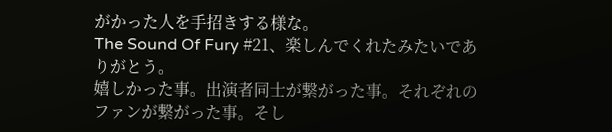がかった人を手招きする様な。
The Sound Of Fury #21、楽しんでくれたみたいでありがとう。
嬉しかった事。出演者同士が繋がった事。それぞれのファンが繋がった事。そし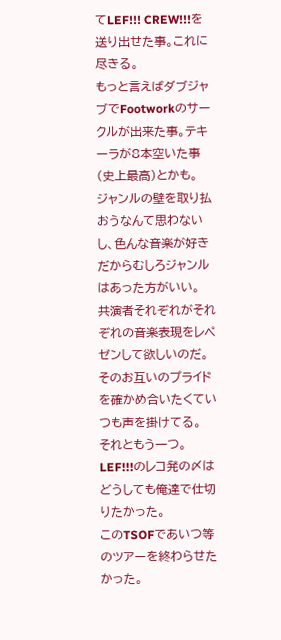てLEF!!! CREW!!!を送り出せた事。これに尽きる。
もっと言えばダブジャブでFootworkのサークルが出来た事。テキーラが8本空いた事(史上最高)とかも。
ジャンルの壁を取り払おうなんて思わないし、色んな音楽が好きだからむしろジャンルはあった方がいい。
共演者それぞれがそれぞれの音楽表現をレペゼンして欲しいのだ。そのお互いのプライドを確かめ合いたくていつも声を掛けてる。
それともう一つ。
LEF!!!のレコ発の〆はどうしても俺達で仕切りたかった。
このTSOFであいつ等のツアーを終わらせたかった。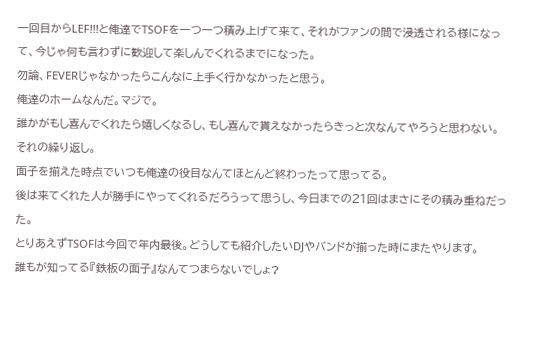一回目からLEF!!!と俺達でTSOFを一つ一つ積み上げて来て、それがファンの間で浸透される様になって、今じゃ何も言わずに歓迎して楽しんでくれるまでになった。
勿論、FEVERじゃなかったらこんなに上手く行かなかったと思う。
俺達のホームなんだ。マジで。
誰かがもし喜んでくれたら嬉しくなるし、もし喜んで貰えなかったらきっと次なんてやろうと思わない。
それの繰り返し。
面子を揃えた時点でいつも俺達の役目なんてほとんど終わったって思ってる。
後は来てくれた人が勝手にやってくれるだろうって思うし、今日までの21回はまさにその積み重ねだった。
とりあえずTSOFは今回で年内最後。どうしても紹介したいDJやバンドが揃った時にまたやります。
誰もが知ってる『鉄板の面子』なんてつまらないでしょ?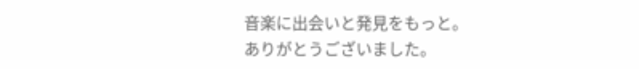音楽に出会いと発見をもっと。
ありがとうございました。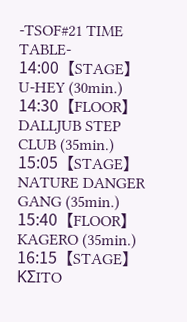-TSOF#21 TIME TABLE-
14:00【STAGE】 U-HEY (30min.)
14:30【FLOOR】 DALLJUB STEP CLUB (35min.)
15:05【STAGE】 NATURE DANGER GANG (35min.)
15:40【FLOOR】 KAGERO (35min.)
16:15【STAGE】 KΣITO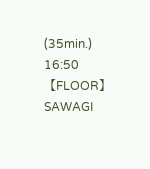(35min.)
16:50【FLOOR】 SAWAGI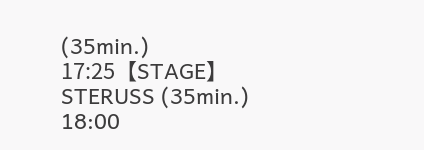(35min.)
17:25【STAGE】 STERUSS (35min.)
18:00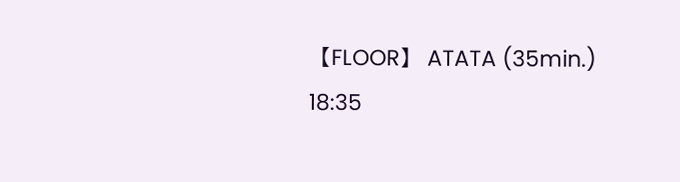【FLOOR】 ATATA (35min.)
18:35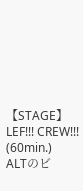【STAGE】 LEF!!! CREW!!! (60min.)
ALTのビ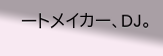ートメイカー、DJ。